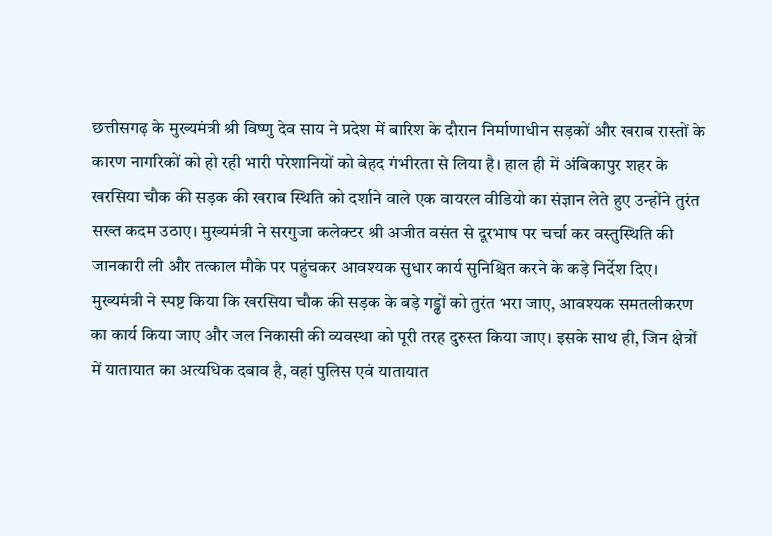छत्तीसगढ़ के मुख्यमंत्री श्री विष्णु देव साय ने प्रदेश में बारिश के दौरान निर्माणाधीन सड़कों और खराब रास्तों के कारण नागरिकों को हो रही भारी परेशानियों को बेहद गंभीरता से लिया है। हाल ही में अंबिकापुर शहर के खरसिया चौक की सड़क की खराब स्थिति को दर्शाने वाले एक वायरल वीडियो का संज्ञान लेते हुए उन्होंने तुरंत सख्त कदम उठाए। मुख्यमंत्री ने सरगुजा कलेक्टर श्री अजीत वसंत से दूरभाष पर चर्चा कर वस्तुस्थिति की जानकारी ली और तत्काल मौके पर पहुंचकर आवश्यक सुधार कार्य सुनिश्चित करने के कड़े निर्देश दिए।
मुख्यमंत्री ने स्पष्ट किया कि खरसिया चौक की सड़क के बड़े गड्ढों को तुरंत भरा जाए, आवश्यक समतलीकरण का कार्य किया जाए और जल निकासी की व्यवस्था को पूरी तरह दुरुस्त किया जाए। इसके साथ ही, जिन क्षेत्रों में यातायात का अत्यधिक दबाव है, वहां पुलिस एवं यातायात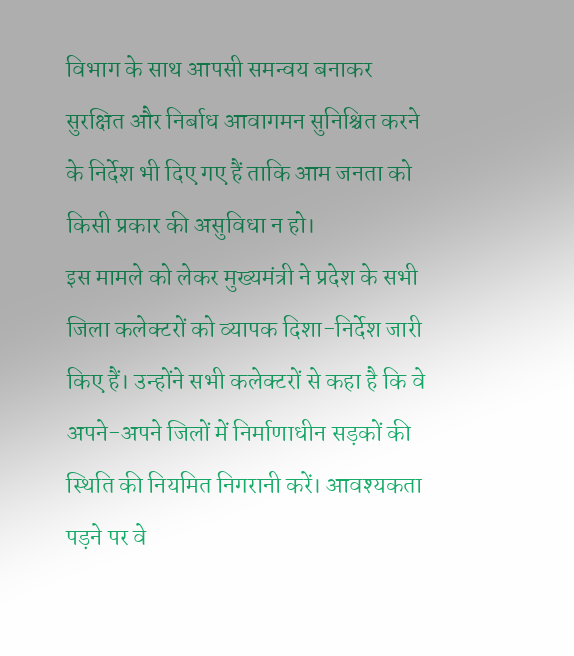विभाग के साथ आपसी समन्वय बनाकर सुरक्षित और निर्बाध आवागमन सुनिश्चित करने के निर्देश भी दिए गए हैं ताकि आम जनता को किसी प्रकार की असुविधा न हो।
इस मामले को लेकर मुख्यमंत्री ने प्रदेश के सभी जिला कलेक्टरों को व्यापक दिशा-निर्देश जारी किए हैं। उन्होंने सभी कलेक्टरों से कहा है कि वे अपने-अपने जिलों में निर्माणाधीन सड़कों की स्थिति की नियमित निगरानी करें। आवश्यकता पड़ने पर वे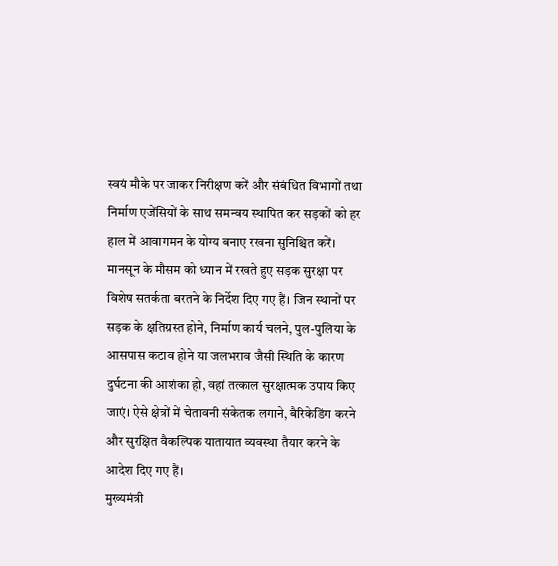स्वयं मौके पर जाकर निरीक्षण करें और संबंधित विभागों तथा निर्माण एजेंसियों के साथ समन्वय स्थापित कर सड़कों को हर हाल में आवागमन के योग्य बनाए रखना सुनिश्चित करें।
मानसून के मौसम को ध्यान में रखते हुए सड़क सुरक्षा पर विशेष सतर्कता बरतने के निर्देश दिए गए हैं। जिन स्थानों पर सड़क के क्षतिग्रस्त होने, निर्माण कार्य चलने, पुल-पुलिया के आसपास कटाव होने या जलभराव जैसी स्थिति के कारण दुर्घटना की आशंका हो, वहां तत्काल सुरक्षात्मक उपाय किए जाएं। ऐसे क्षेत्रों में चेतावनी संकेतक लगाने, बैरिकेडिंग करने और सुरक्षित वैकल्पिक यातायात व्यवस्था तैयार करने के आदेश दिए गए हैं।
मुख्यमंत्री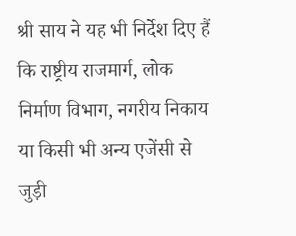श्री साय ने यह भी निर्देश दिए हैं कि राष्ट्रीय राजमार्ग, लोक निर्माण विभाग, नगरीय निकाय या किसी भी अन्य एजेंसी से जुड़ी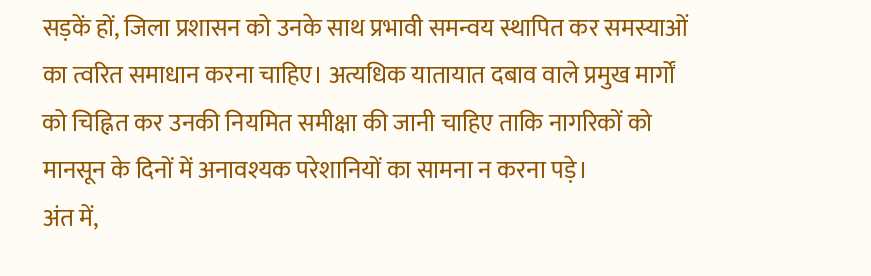सड़कें हों, जिला प्रशासन को उनके साथ प्रभावी समन्वय स्थापित कर समस्याओं का त्वरित समाधान करना चाहिए। अत्यधिक यातायात दबाव वाले प्रमुख मार्गों को चिह्नित कर उनकी नियमित समीक्षा की जानी चाहिए ताकि नागरिकों को मानसून के दिनों में अनावश्यक परेशानियों का सामना न करना पड़े।
अंत में,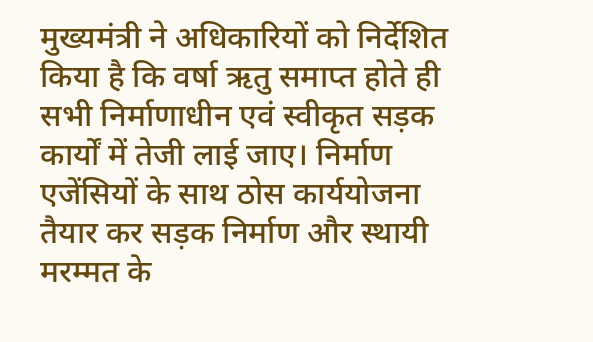मुख्यमंत्री ने अधिकारियों को निर्देशित किया है कि वर्षा ऋतु समाप्त होते ही सभी निर्माणाधीन एवं स्वीकृत सड़क कार्यों में तेजी लाई जाए। निर्माण एजेंसियों के साथ ठोस कार्ययोजना तैयार कर सड़क निर्माण और स्थायी मरम्मत के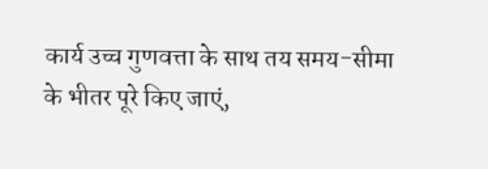कार्य उच्च गुणवत्ता के साथ तय समय-सीमा के भीतर पूरे किए जाएं,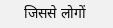जिससे लोगों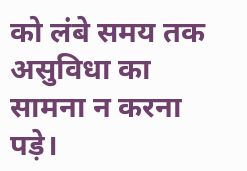को लंबे समय तक असुविधा का सामना न करना पड़े।